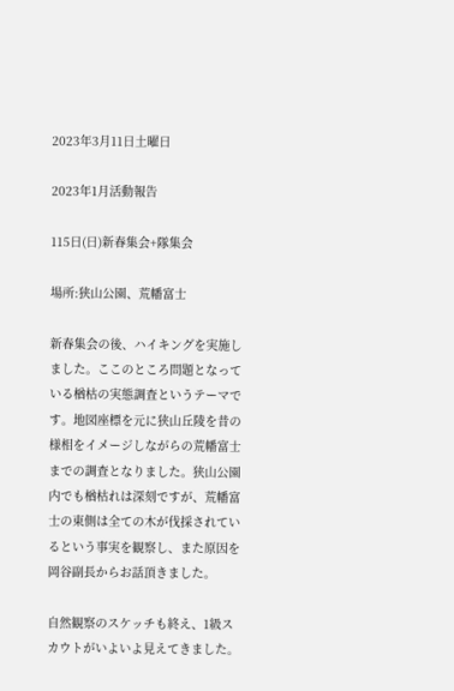2023年3月11日土曜日

2023年1月活動報告

115日(日)新春集会+隊集会

場所:狭山公園、荒幡富士

新春集会の後、ハイキングを実施しました。ここのところ問題となっている楢枯の実態調査というテーマです。地図座標を元に狭山丘陵を昔の様相をイメージしながらの荒幡富士までの調査となりました。狭山公園内でも楢枯れは深刻ですが、荒幡富士の東側は全ての木が伐採されているという事実を観察し、また原因を岡谷副長からお話頂きました。

自然観察のスケッチも終え、1級スカウトがいよいよ見えてきました。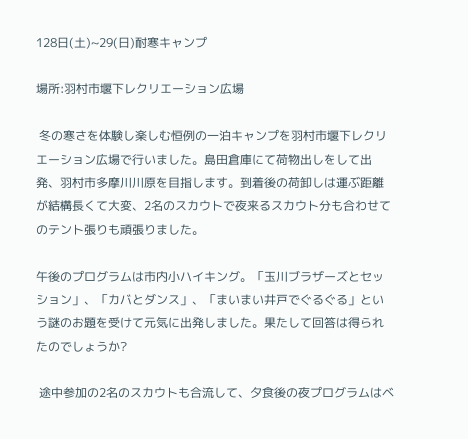128日(土)~29(日)耐寒キャンプ

場所:羽村市堰下レクリエーション広場

 冬の寒さを体験し楽しむ恒例の一泊キャンプを羽村市堰下レクリエーション広場で行いました。島田倉庫にて荷物出しをして出発、羽村市多摩川川原を目指します。到着後の荷卸しは運ぶ距離が結構長くて大変、2名のスカウトで夜来るスカウト分も合わせてのテント張りも頑張りました。

午後のプログラムは市内小ハイキング。「玉川ブラザーズとセッション」、「カバとダンス」、「まいまい井戸でぐるぐる」という謎のお題を受けて元気に出発しました。果たして回答は得られたのでしょうか?

 途中参加の2名のスカウトも合流して、夕食後の夜プログラムはベ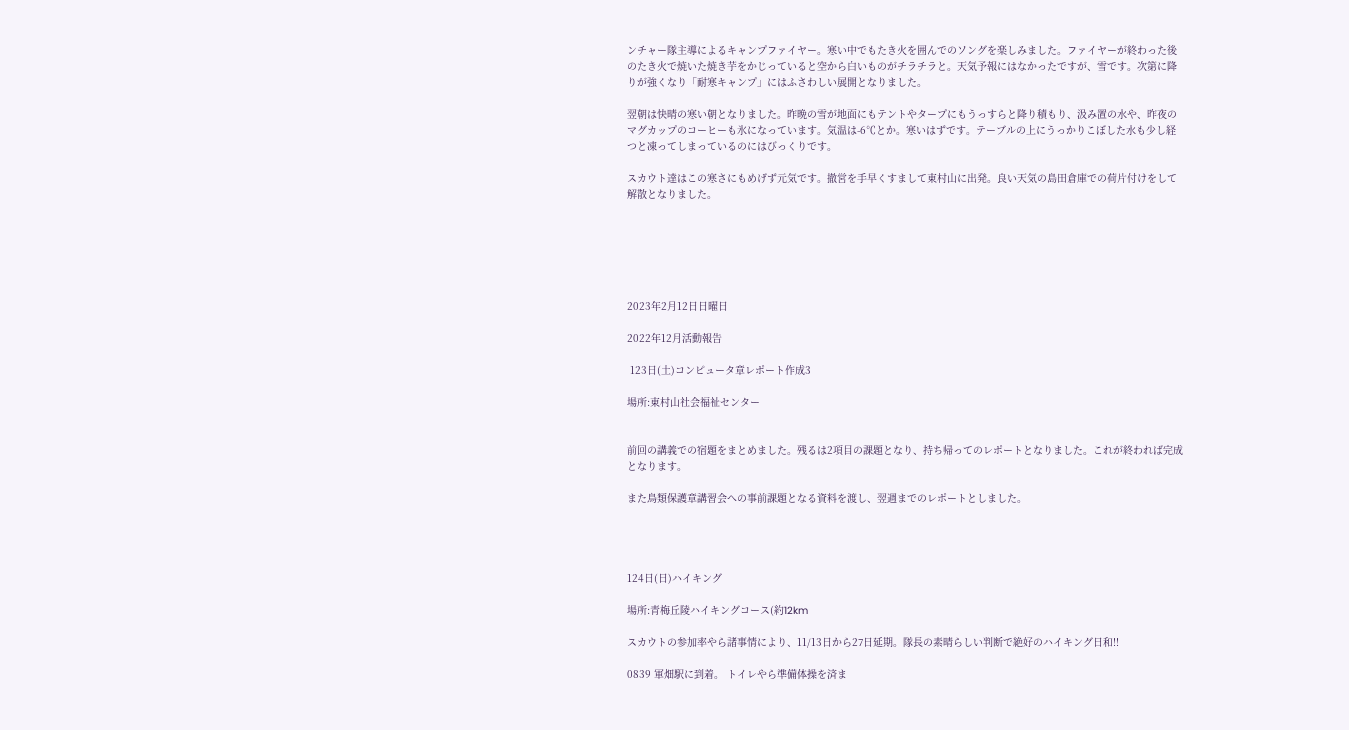ンチャー隊主導によるキャンプファイヤー。寒い中でもたき火を囲んでのソングを楽しみました。ファイヤーが終わった後のたき火で焼いた焼き芋をかじっていると空から白いものがチラチラと。天気予報にはなかったですが、雪です。次第に降りが強くなり「耐寒キャンプ」にはふさわしい展開となりました。

翌朝は快晴の寒い朝となりました。昨晩の雪が地面にもテントやタープにもうっすらと降り積もり、汲み置の水や、昨夜のマグカップのコーヒーも氷になっています。気温は-6℃とか。寒いはずです。テーブルの上にうっかりこぼした水も少し経つと凍ってしまっているのにはびっくりです。

スカウト達はこの寒さにもめげず元気です。撤営を手早くすまして東村山に出発。良い天気の島田倉庫での荷片付けをして解散となりました。






2023年2月12日日曜日

2022年12月活動報告

 123日(土)コンピュータ章レポート作成3

場所:東村山社会福祉センター


前回の講義での宿題をまとめました。残るは2項目の課題となり、持ち帰ってのレポートとなりました。これが終われば完成となります。

また鳥類保護章講習会への事前課題となる資料を渡し、翌週までのレポートとしました。




124日(日)ハイキング

場所:青梅丘陵ハイキングコース(約12km

スカウトの参加率やら諸事情により、11/13日から27日延期。隊長の素晴らしい判断で絶好のハイキング日和!!

0839 軍畑駅に到着。 トイレやら準備体操を済ま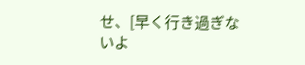せ、[早く行き過ぎないよ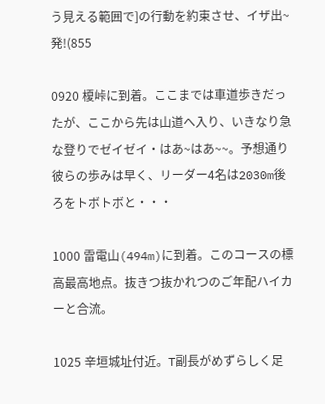う見える範囲で]の行動を約束させ、イザ出~発!(855

0920 榎峠に到着。ここまでは車道歩きだったが、ここから先は山道へ入り、いきなり急な登りでゼイゼイ・はあ~はあ~~。予想通り彼らの歩みは早く、リーダー4名は2030m後ろをトボトボと・・・

1000 雷電山(494m)に到着。このコースの標高最高地点。抜きつ抜かれつのご年配ハイカーと合流。

1025 辛垣城址付近。T副長がめずらしく足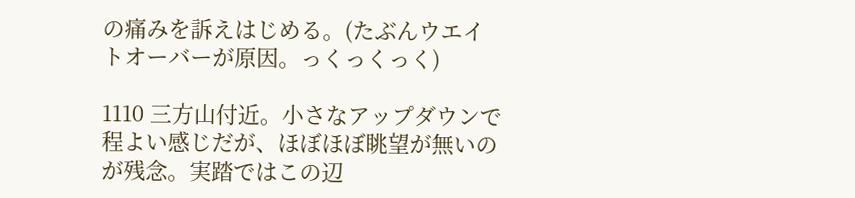の痛みを訴えはじめる。(たぶんウエイトオーバーが原因。っくっくっく)

1110 三方山付近。小さなアップダウンで程よい感じだが、ほぼほぼ眺望が無いのが残念。実踏ではこの辺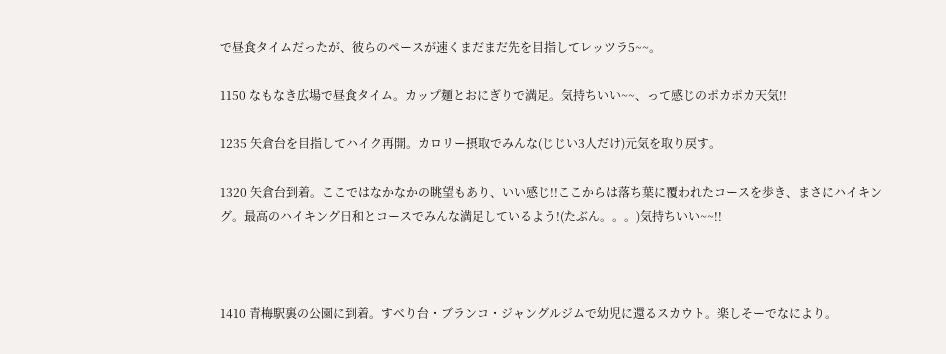で昼食タイムだったが、彼らのペースが速くまだまだ先を目指してレッツラ5~~。

1150 なもなき広場で昼食タイム。カップ麺とおにぎりで満足。気持ちいい~~、って感じのポカポカ天気!!

1235 矢倉台を目指してハイク再開。カロリー摂取でみんな(じじい3人だけ)元気を取り戻す。

1320 矢倉台到着。ここではなかなかの眺望もあり、いい感じ!!ここからは落ち葉に覆われたコースを歩き、まさにハイキング。最高のハイキング日和とコースでみんな満足しているよう!(たぶん。。。)気持ちいい~~!!



1410 青梅駅裏の公園に到着。すべり台・ブランコ・ジャングルジムで幼児に還るスカウト。楽しそーでなにより。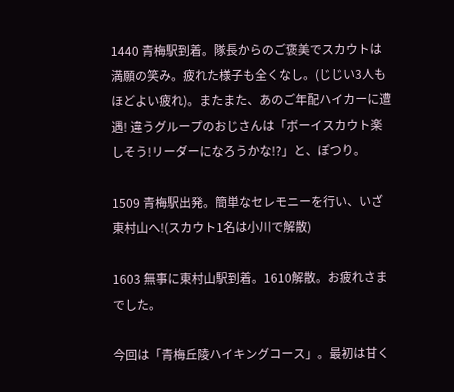1440 青梅駅到着。隊長からのご褒美でスカウトは満願の笑み。疲れた様子も全くなし。(じじい3人もほどよい疲れ)。またまた、あのご年配ハイカーに遭遇! 違うグループのおじさんは「ボーイスカウト楽しそう!リーダーになろうかな!?」と、ぽつり。

1509 青梅駅出発。簡単なセレモニーを行い、いざ東村山へ!(スカウト1名は小川で解散)

1603 無事に東村山駅到着。1610解散。お疲れさまでした。

今回は「青梅丘陵ハイキングコース」。最初は甘く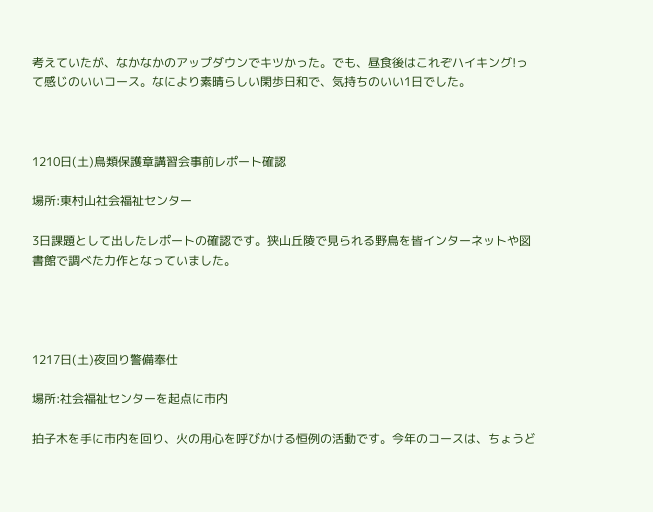考えていたが、なかなかのアップダウンでキツかった。でも、昼食後はこれぞハイキング!って感じのいいコース。なにより素晴らしい閑歩日和で、気持ちのいい1日でした。



1210日(土)鳥類保護章講習会事前レポート確認

場所:東村山社会福祉センター

3日課題として出したレポートの確認です。狭山丘陵で見られる野鳥を皆インターネットや図書館で調べた力作となっていました。




1217日(土)夜回り警備奉仕

場所:社会福祉センターを起点に市内

拍子木を手に市内を回り、火の用心を呼びかける恒例の活動です。今年のコースは、ちょうど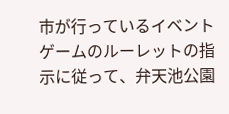市が行っているイベントゲームのルーレットの指示に従って、弁天池公園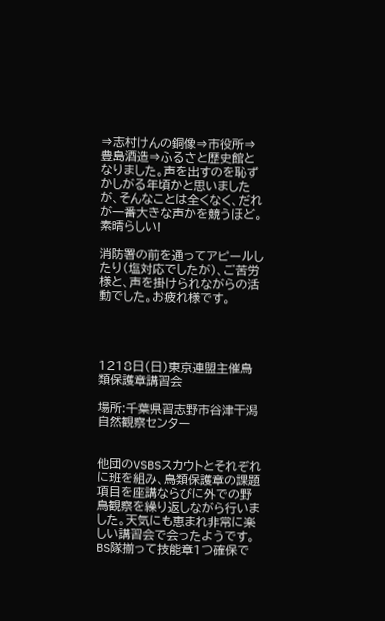⇒志村けんの銅像⇒市役所⇒豊島酒造⇒ふるさと歴史館となりました。声を出すのを恥ずかしがる年頃かと思いましたが、そんなことは全くなく、だれが一番大きな声かを競うほど。素晴らしい!

消防署の前を通ってアピールしたり(塩対応でしたが)、ご苦労様と、声を掛けられながらの活動でした。お疲れ様です。




1218日(日)東京連盟主催鳥類保護章講習会

場所:千葉県習志野市谷津干潟自然観察センター


他団のVSBSスカウトとそれぞれに班を組み、鳥類保護章の課題項目を座講ならびに外での野鳥観察を繰り返しながら行いました。天気にも恵まれ非常に楽しい講習会で会ったようです。BS隊揃って技能章1つ確保で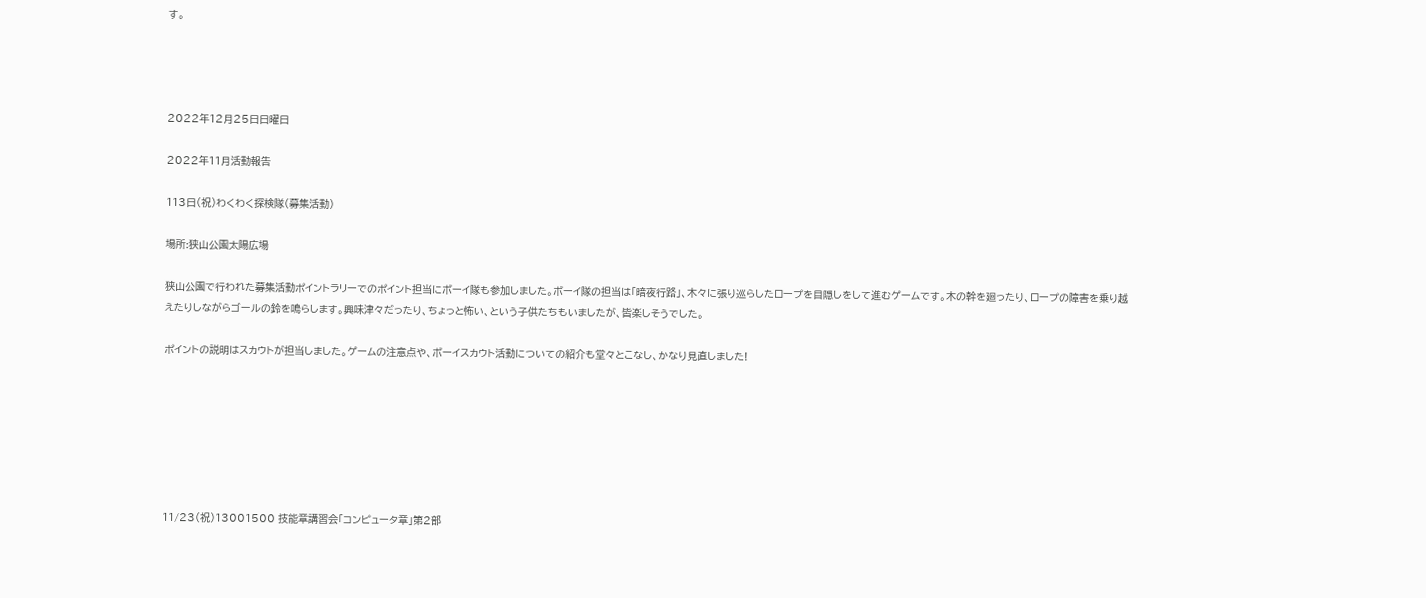す。




2022年12月25日日曜日

2022年11月活動報告

113日(祝)わくわく探検隊(募集活動)

場所:狭山公園太陽広場

狭山公園で行われた募集活動ポイントラリーでのポイント担当にボーイ隊も参加しました。ボーイ隊の担当は「暗夜行路」、木々に張り巡らしたロープを目隠しをして進むゲームです。木の幹を廻ったり、ロープの障害を乗り越えたりしながらゴールの鈴を鳴らします。興味津々だったり、ちょっと怖い、という子供たちもいましたが、皆楽しそうでした。

ポイントの説明はスカウトが担当しました。ゲームの注意点や、ボーイスカウト活動についての紹介も堂々とこなし、かなり見直しました!







11/23(祝)13001500 技能章講習会「コンピュータ章」第2部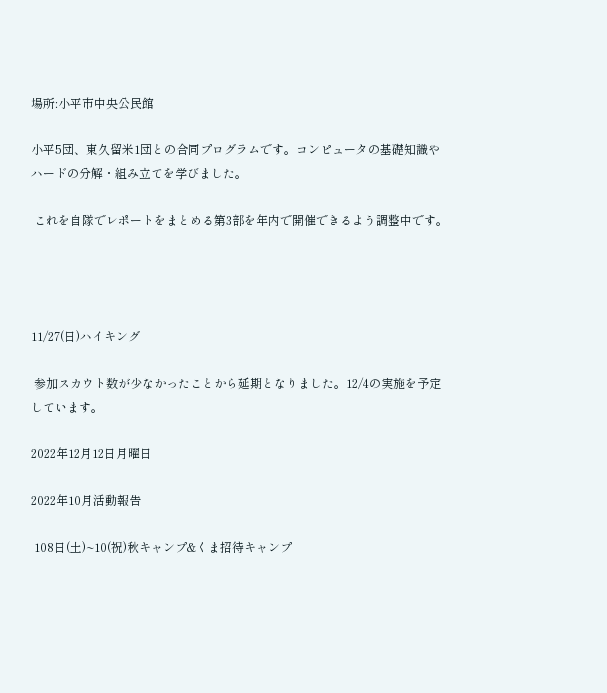場所:小平市中央公民館

小平5団、東久留米1団との合同プログラムです。コンピュータの基礎知識やハードの分解・組み立てを学びました。

 これを自隊でレポートをまとめる第3部を年内で開催できるよう調整中です。




11/27(日)ハイキング

 参加スカウト数が少なかったことから延期となりました。12/4の実施を予定しています。

2022年12月12日月曜日

2022年10月活動報告

 108日(土)~10(祝)秋キャンプ&くま招待キャンプ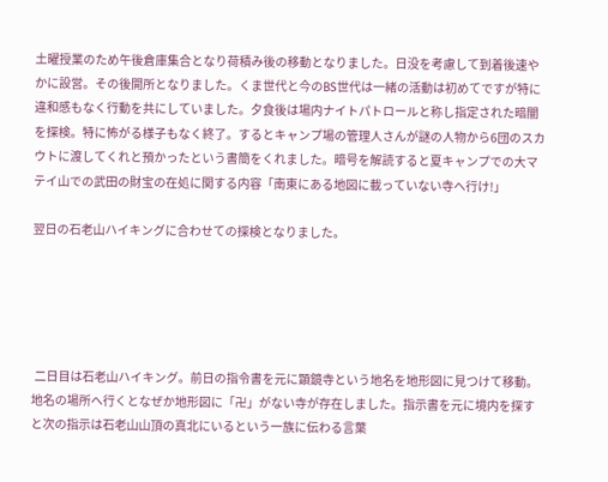土曜授業のため午後倉庫集合となり荷積み後の移動となりました。日没を考慮して到着後速やかに設営。その後開所となりました。くま世代と今のBS世代は一緒の活動は初めてですが特に違和感もなく行動を共にしていました。夕食後は場内ナイトパトロールと称し指定された暗闇を探検。特に怖がる様子もなく終了。するとキャンプ場の管理人さんが謎の人物から6団のスカウトに渡してくれと預かったという書簡をくれました。暗号を解読すると夏キャンプでの大マテイ山での武田の財宝の在処に関する内容「南東にある地図に載っていない寺へ行け!」

翌日の石老山ハイキングに合わせての探検となりました。





 二日目は石老山ハイキング。前日の指令書を元に顕鏡寺という地名を地形図に見つけて移動。地名の場所へ行くとなぜか地形図に「卍」がない寺が存在しました。指示書を元に境内を探すと次の指示は石老山山頂の真北にいるという一族に伝わる言葉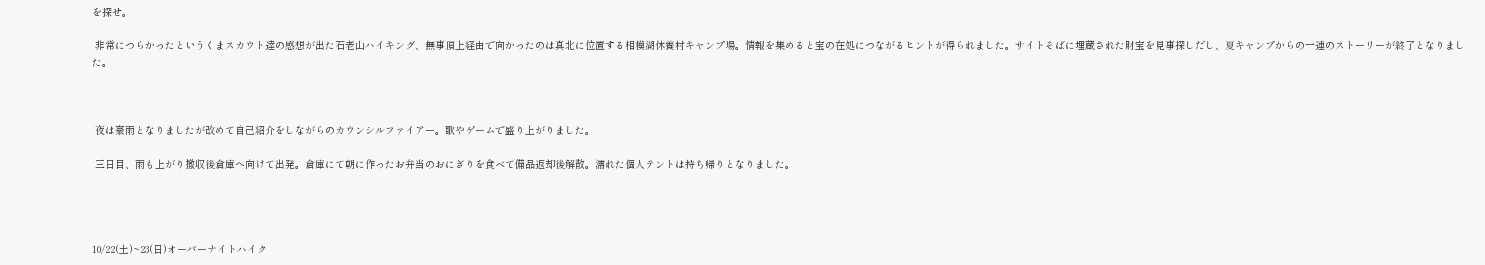を探せ。

 非常につらかったというくまスカウト達の感想が出た石老山ハイキング、無事頂上経由で向かったのは真北に位置する相模湖休養村キャンプ場。情報を集めると宝の在処につながるヒントが得られました。サイトそばに埋蔵された財宝を見事探しだし、夏キャンプからの一連のストーリーが終了となりました。



 夜は豪雨となりましたが改めて自己紹介をしながらのカウンシルファイアー。歌やゲームで盛り上がりました。

 三日目、雨も上がり撤収後倉庫へ向けて出発。倉庫にて朝に作ったお弁当のおにぎりを食べて備品返却後解散。濡れた個人テントは持ち帰りとなりました。




10/22(土)~23(日)オーバーナイトハイク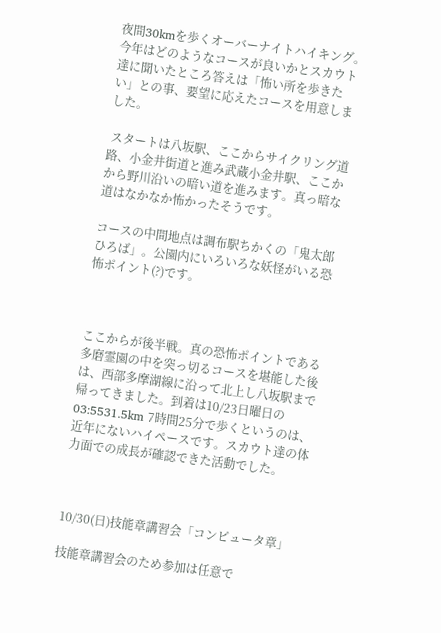夜間30kmを歩くオーバーナイトハイキング。今年はどのようなコースが良いかとスカウト達に聞いたところ答えは「怖い所を歩きたい」との事、要望に応えたコースを用意しました。

 スタートは八坂駅、ここからサイクリング道路、小金井街道と進み武蔵小金井駅、ここかから野川沿いの暗い道を進みます。真っ暗な道はなかなか怖かったそうです。

コースの中間地点は調布駅ちかくの「鬼太郎ひろば」。公園内にいろいろな妖怪がいる恐怖ポイント(?)です。



ここからが後半戦。真の恐怖ポイントである多磨霊園の中を突っ切るコースを堪能した後は、西部多摩湖線に沿って北上し八坂駅まで帰ってきました。到着は10/23日曜日の03:5531.5km 7時間25分で歩くというのは、近年にないハイペースです。スカウト達の体力面での成長が確認できた活動でした。



10/30(日)技能章講習会「コンピュータ章」

技能章講習会のため参加は任意で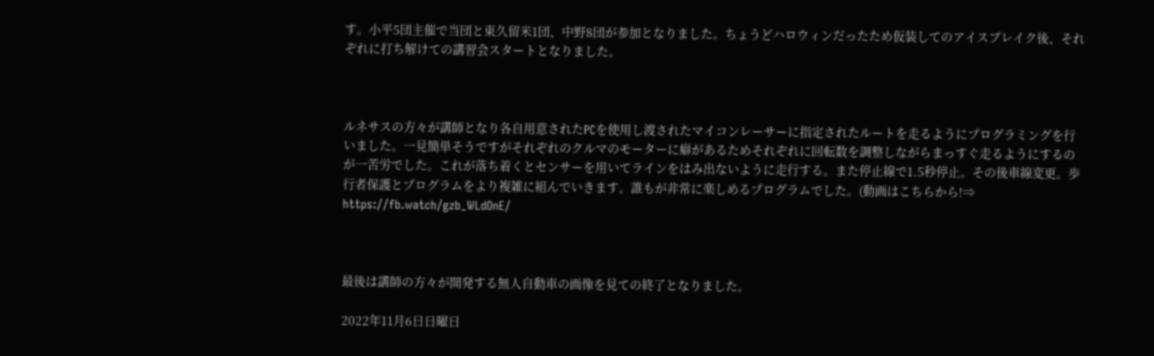す。小平5団主催で当団と東久留米1団、中野8団が参加となりました。ちょうどハロウィンだったため仮装してのアイスブレイク後、それぞれに打ち解けての講習会スタートとなりました。



ルネサスの方々が講師となり各自用意されたPCを使用し渡されたマイコンレーサーに指定されたルートを走るようにプログラミングを行いました。一見簡単そうですがそれぞれのクルマのモーターに癖があるためそれぞれに回転数を調整しながらまっすぐ走るようにするのが一苦労でした。これが落ち着くとセンサーを用いてラインをはみ出ないように走行する。また停止線で1.5秒停止。その後車線変更。歩行者保護とプログラムをより複雑に組んでいきます。誰もが非常に楽しめるプログラムでした。(動画はこちらから!⇒ https://fb.watch/gzb_WLdOnE/



最後は講師の方々が開発する無人自動車の画像を見ての終了となりました。

2022年11月6日日曜日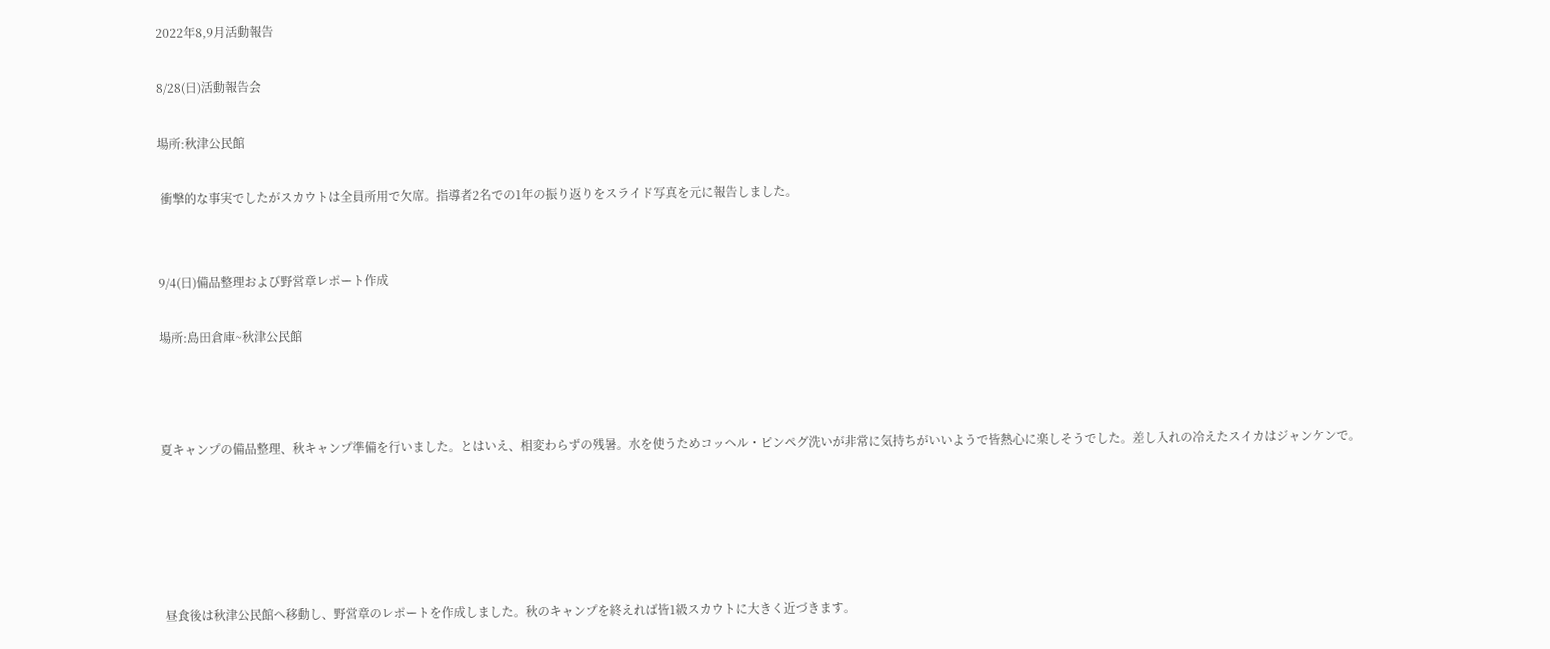2022年8,9月活動報告

8/28(日)活動報告会

場所:秋津公民館

 衝撃的な事実でしたがスカウトは全員所用で欠席。指導者2名での1年の振り返りをスライド写真を元に報告しました。


9/4(日)備品整理および野営章レポート作成

場所:島田倉庫~秋津公民館



夏キャンプの備品整理、秋キャンプ準備を行いました。とはいえ、相変わらずの残暑。水を使うためコッヘル・ピンペグ洗いが非常に気持ちがいいようで皆熱心に楽しそうでした。差し入れの冷えたスイカはジャンケンで。





 昼食後は秋津公民館へ移動し、野営章のレポートを作成しました。秋のキャンプを終えれば皆1級スカウトに大きく近づきます。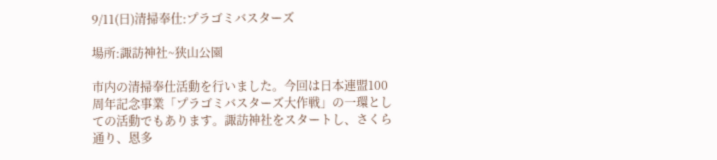9/11(日)清掃奉仕:プラゴミバスターズ

場所:諏訪神社~狭山公園

市内の清掃奉仕活動を行いました。今回は日本連盟100周年記念事業「プラゴミバスターズ大作戦」の一環としての活動でもあります。諏訪神社をスタートし、さくら通り、恩多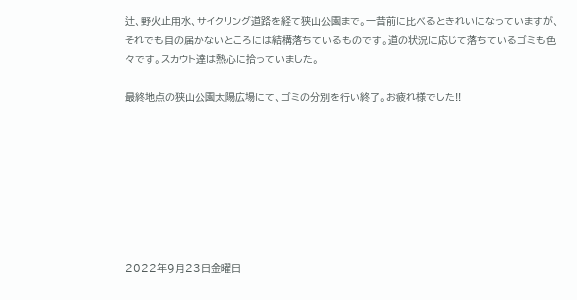辻、野火止用水、サイクリング道路を経て狭山公園まで。一昔前に比べるときれいになっていますが、それでも目の届かないところには結構落ちているものです。道の状況に応じて落ちているゴミも色々です。スカウト達は熱心に拾っていました。

最終地点の狭山公園太陽広場にて、ゴミの分別を行い終了。お疲れ様でした!!








2022年9月23日金曜日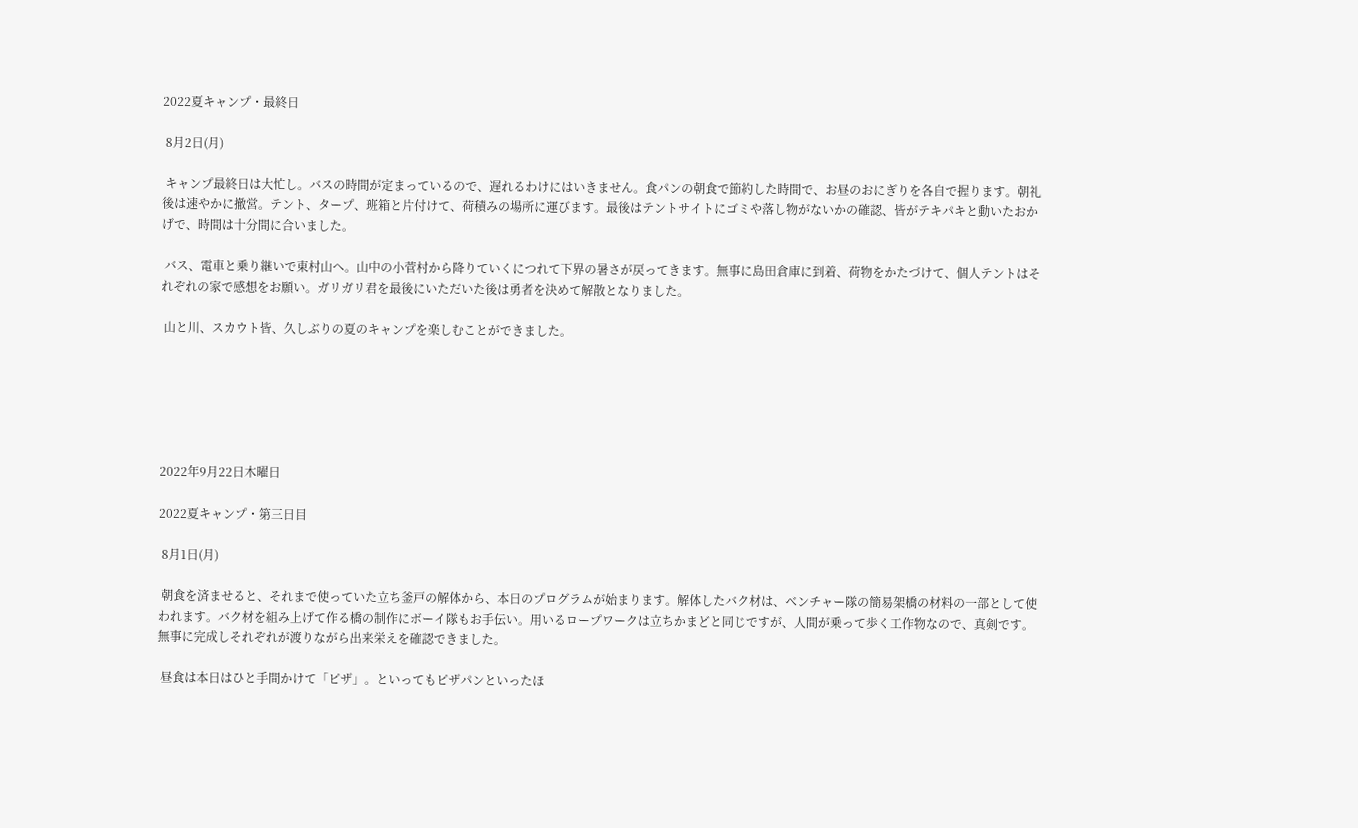2022夏キャンプ・最終日

 8月2日(月)

 キャンプ最終日は大忙し。バスの時間が定まっているので、遅れるわけにはいきません。食パンの朝食で節約した時間で、お昼のおにぎりを各自で握ります。朝礼後は速やかに撤営。テント、タープ、班箱と片付けて、荷積みの場所に運びます。最後はテントサイトにゴミや落し物がないかの確認、皆がテキパキと動いたおかげで、時間は十分間に合いました。

 バス、電車と乗り継いで東村山へ。山中の小菅村から降りていくにつれて下界の暑さが戻ってきます。無事に島田倉庫に到着、荷物をかたづけて、個人テントはそれぞれの家で感想をお願い。ガリガリ君を最後にいただいた後は勇者を決めて解散となりました。

 山と川、スカウト皆、久しぶりの夏のキャンプを楽しむことができました。






2022年9月22日木曜日

2022夏キャンプ・第三日目

 8月1日(月)

 朝食を済ませると、それまで使っていた立ち釜戸の解体から、本日のプログラムが始まります。解体したバク材は、ベンチャー隊の簡易架橋の材料の一部として使われます。バク材を組み上げて作る橋の制作にボーイ隊もお手伝い。用いるロープワークは立ちかまどと同じですが、人間が乗って歩く工作物なので、真剣です。無事に完成しそれぞれが渡りながら出来栄えを確認できました。

 昼食は本日はひと手間かけて「ピザ」。といってもピザパンといったほ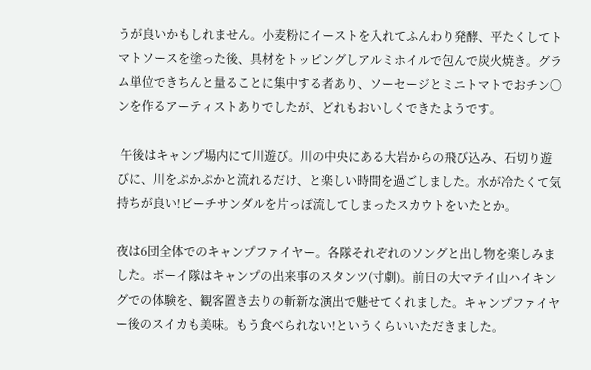うが良いかもしれません。小麦粉にイーストを入れてふんわり発酵、平たくしてトマトソースを塗った後、具材をトッピングしアルミホイルで包んで炭火焼き。グラム単位できちんと量ることに集中する者あり、ソーセージとミニトマトでおチン〇ンを作るアーティストありでしたが、どれもおいしくできたようです。

 午後はキャンプ場内にて川遊び。川の中央にある大岩からの飛び込み、石切り遊びに、川をぷかぷかと流れるだけ、と楽しい時間を過ごしました。水が冷たくて気持ちが良い!ビーチサンダルを片っぽ流してしまったスカウトをいたとか。

夜は6団全体でのキャンプファイヤー。各隊それぞれのソングと出し物を楽しみました。ボーイ隊はキャンプの出来事のスタンツ(寸劇)。前日の大マテイ山ハイキングでの体験を、観客置き去りの斬新な演出で魅せてくれました。キャンプファイヤー後のスイカも美味。もう食べられない!というくらいいただきました。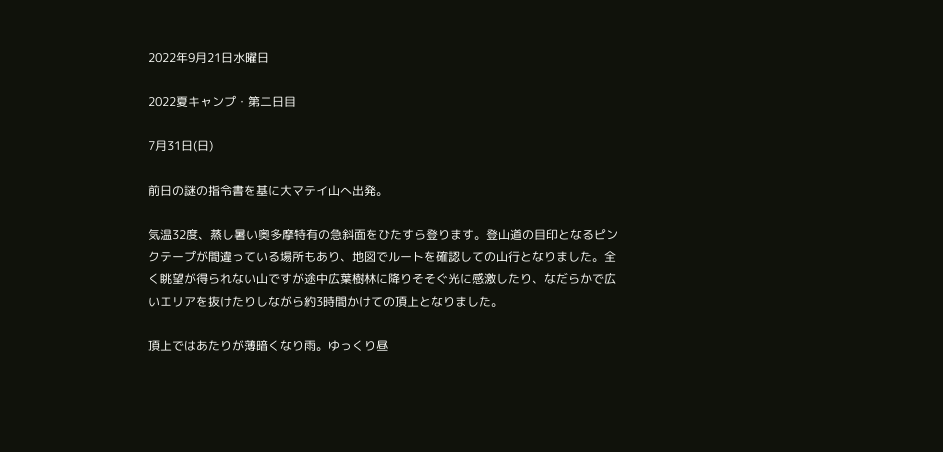2022年9月21日水曜日

2022夏キャンプ・第二日目

7月31日(日)

前日の謎の指令書を基に大マテイ山へ出発。

気温32度、蒸し暑い奥多摩特有の急斜面をひたすら登ります。登山道の目印となるピンクテープが間違っている場所もあり、地図でルートを確認しての山行となりました。全く眺望が得られない山ですが途中広葉樹林に降りそそぐ光に感激したり、なだらかで広いエリアを抜けたりしながら約3時間かけての頂上となりました。

頂上ではあたりが薄暗くなり雨。ゆっくり昼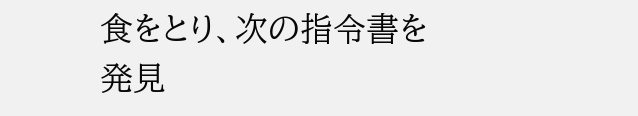食をとり、次の指令書を発見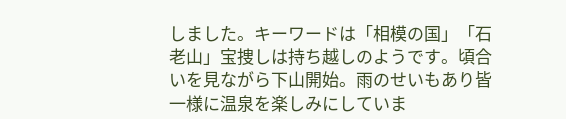しました。キーワードは「相模の国」「石老山」宝捜しは持ち越しのようです。頃合いを見ながら下山開始。雨のせいもあり皆一様に温泉を楽しみにしていま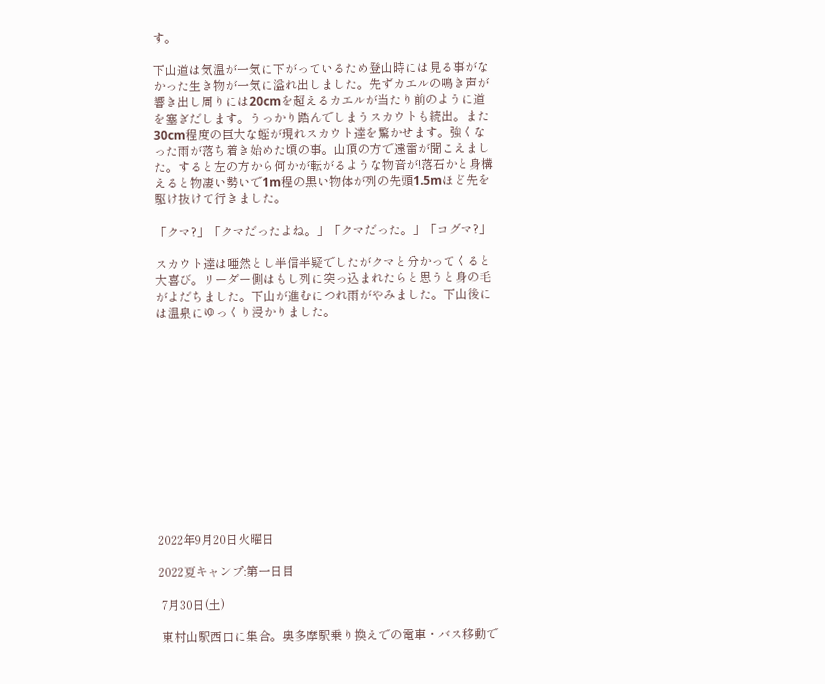す。

下山道は気温が一気に下がっているため登山時には見る事がなかった生き物が一気に溢れ出しました。先ずカエルの鳴き声が響き出し周りには20cmを超えるカエルが当たり前のように道を塞ぎだします。うっかり踏んでしまうスカウトも続出。また30cm程度の巨大な蛭が現れスカウト達を驚かせます。強くなった雨が落ち着き始めた頃の事。山頂の方で遠雷が聞こえました。すると左の方から何かが転がるような物音が!落石かと身構えると物凄い勢いで1m程の黒い物体が列の先頭1.5mほど先を駆け抜けて行きました。

「クマ?」「クマだったよね。」「クマだった。」「コグマ?」

スカウト達は唖然とし半信半疑でしたがクマと分かってくると大喜び。リーダー側はもし列に突っ込まれたらと思うと身の毛がよだちました。下山が進むにつれ雨がやみました。下山後には温泉にゆっくり浸かりました。













2022年9月20日火曜日

2022夏キャンプ:第一日目

 7月30日(土)

 東村山駅西口に集合。奥多摩駅乗り換えでの電車・バス移動で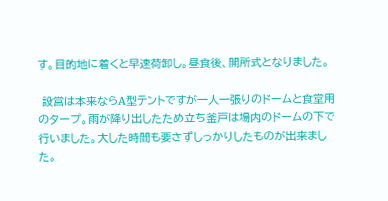す。目的地に着くと早速荷卸し。昼食後、開所式となりました。

 設営は本来ならA型テントですが一人一張りのドームと食堂用のタープ。雨が降り出したため立ち釜戸は場内のドームの下で行いました。大した時間も要さずしっかりしたものが出来ました。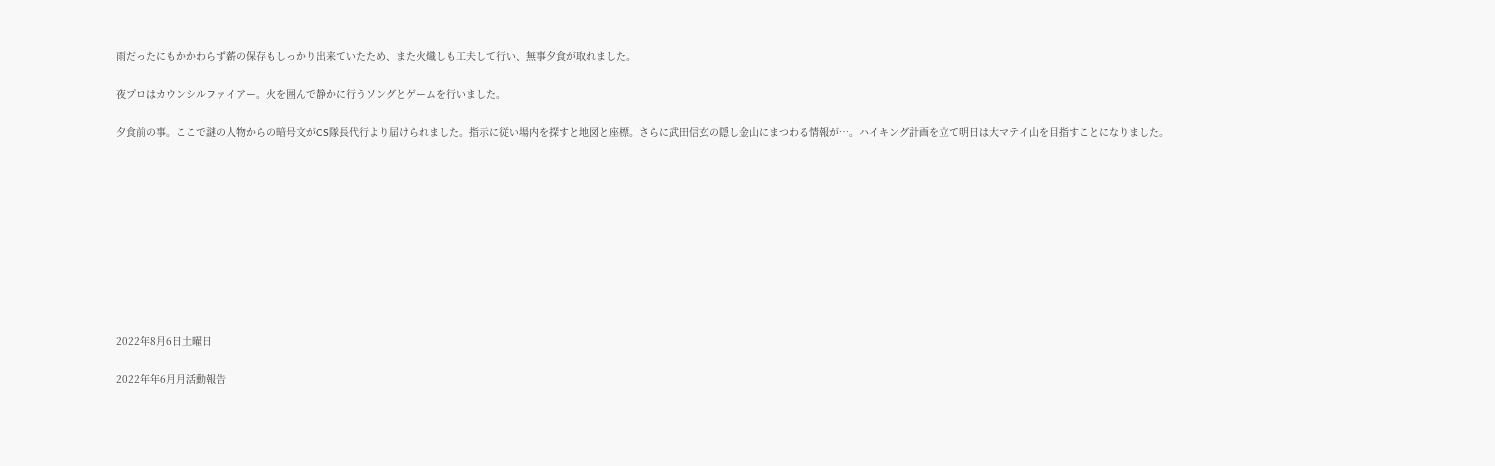雨だったにもかかわらず薪の保存もしっかり出来ていたため、また火熾しも工夫して行い、無事夕食が取れました。

夜プロはカウンシルファイアー。火を囲んで静かに行うソングとゲームを行いました。

夕食前の事。ここで謎の人物からの暗号文がCS隊長代行より届けられました。指示に従い場内を探すと地図と座標。さらに武田信玄の隠し金山にまつわる情報が…。ハイキング計画を立て明日は大マテイ山を目指すことになりました。










2022年8月6日土曜日

2022年年6月月活動報告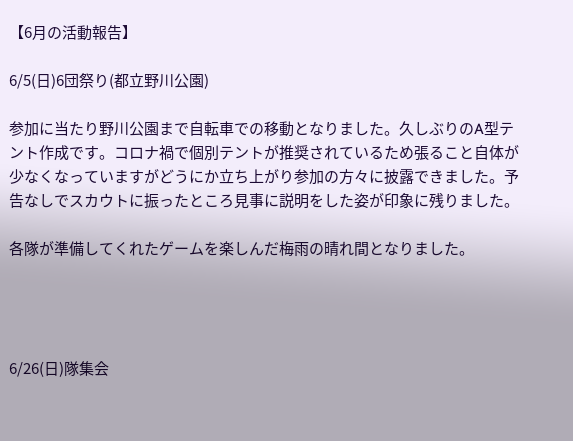【6月の活動報告】

6/5(日)6団祭り(都立野川公園)

参加に当たり野川公園まで自転車での移動となりました。久しぶりのA型テント作成です。コロナ禍で個別テントが推奨されているため張ること自体が少なくなっていますがどうにか立ち上がり参加の方々に披露できました。予告なしでスカウトに振ったところ見事に説明をした姿が印象に残りました。

各隊が準備してくれたゲームを楽しんだ梅雨の晴れ間となりました。




6/26(日)隊集会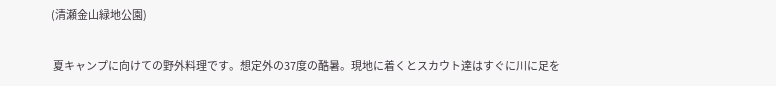(清瀬金山緑地公園)

 夏キャンプに向けての野外料理です。想定外の37度の酷暑。現地に着くとスカウト達はすぐに川に足を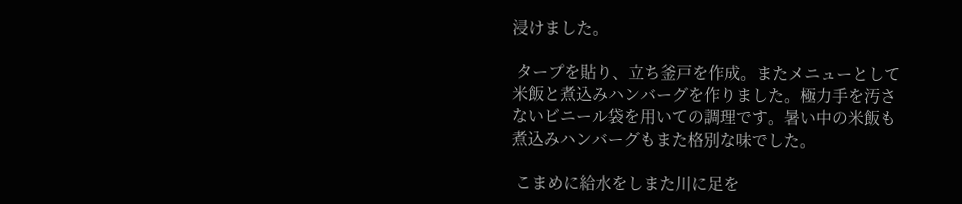浸けました。

 タープを貼り、立ち釜戸を作成。またメニューとして米飯と煮込みハンバーグを作りました。極力手を汚さないビニール袋を用いての調理です。暑い中の米飯も煮込みハンバーグもまた格別な味でした。

 こまめに給水をしまた川に足を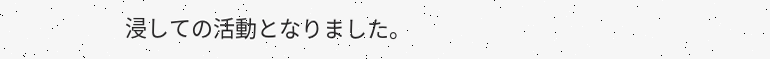浸しての活動となりました。